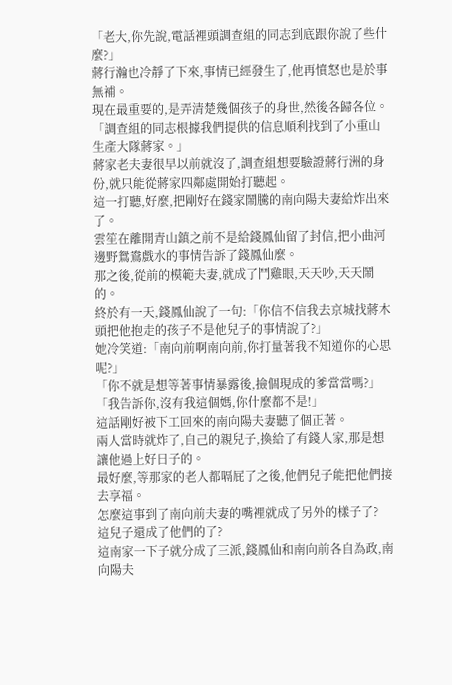「老大,你先說,電話裡頭調查組的同志到底跟你說了些什麼?」
蔣行瀚也冷靜了下來,事情已經發生了,他再憤怒也是於事無補。
現在最重要的,是弄清楚幾個孩子的身世,然後各歸各位。
「調查組的同志根據我們提供的信息順利找到了小重山生產大隊蔣家。」
蔣家老夫妻很早以前就沒了,調查組想要驗證蔣行洲的身份,就只能從蔣家四鄰處開始打聽起。
這一打聽,好麼,把剛好在錢家鬧騰的南向陽夫妻給炸出來了。
雲笙在離開青山鎮之前不是給錢鳳仙留了封信,把小曲河邊野鴛鴦戲水的事情告訴了錢鳳仙麼。
那之後,從前的模範夫妻,就成了鬥雞眼,天天吵,天天鬧的。
終於有一天,錢鳳仙說了一句:「你信不信我去京城找蔣木頭把他抱走的孩子不是他兒子的事情說了?」
她冷笑道:「南向前啊南向前,你打量著我不知道你的心思呢?」
「你不就是想等著事情暴露後,撿個現成的爹當當嗎?」
「我告訴你,沒有我這個媽,你什麼都不是!」
這話剛好被下工回來的南向陽夫妻聽了個正著。
兩人當時就炸了,自己的親兒子,換給了有錢人家,那是想讓他過上好日子的。
最好麼,等那家的老人都嗝屁了之後,他們兒子能把他們接去享福。
怎麼這事到了南向前夫妻的嘴裡就成了另外的樣子了?
這兒子還成了他們的了?
這南家一下子就分成了三派,錢鳳仙和南向前各自為政,南向陽夫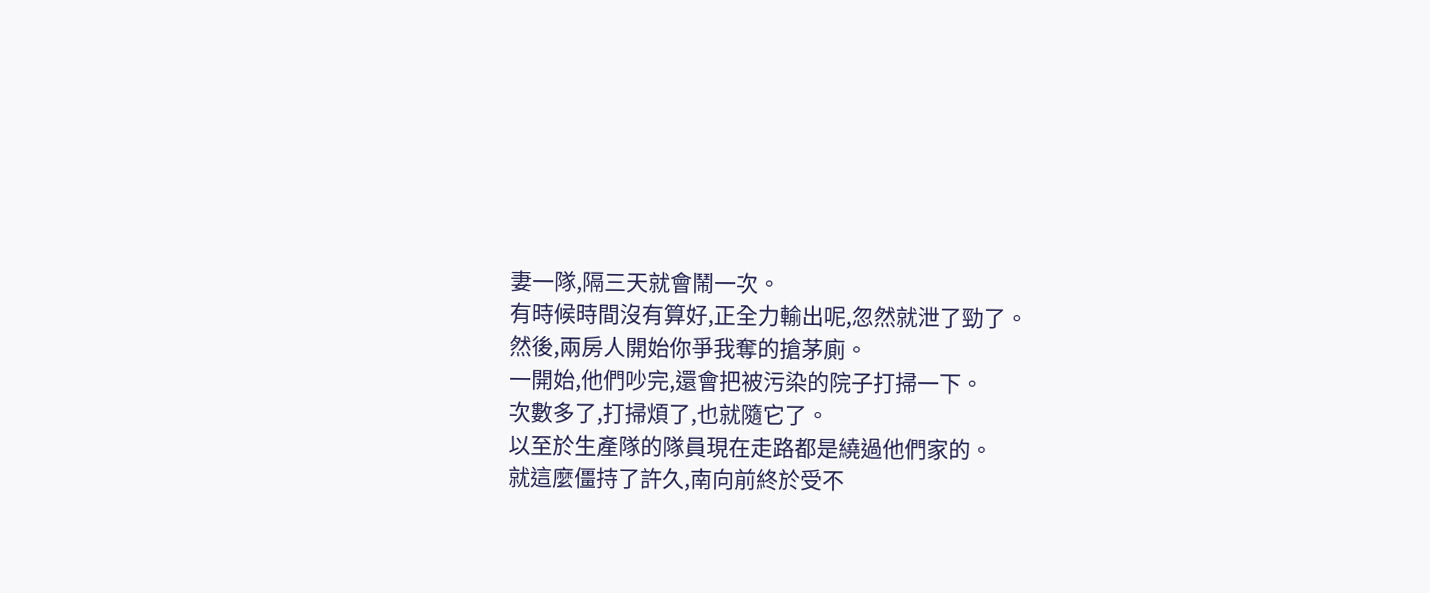妻一隊,隔三天就會鬧一次。
有時候時間沒有算好,正全力輸出呢,忽然就泄了勁了。
然後,兩房人開始你爭我奪的搶茅廁。
一開始,他們吵完,還會把被污染的院子打掃一下。
次數多了,打掃煩了,也就隨它了。
以至於生產隊的隊員現在走路都是繞過他們家的。
就這麼僵持了許久,南向前終於受不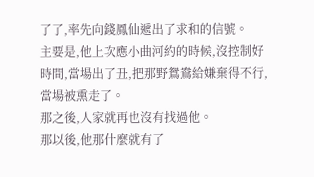了了,率先向錢鳳仙遞出了求和的信號。
主要是,他上次應小曲河約的時候,沒控制好時間,當場出了丑,把那野鴛鴦給嫌棄得不行,當場被熏走了。
那之後,人家就再也沒有找過他。
那以後,他那什麼就有了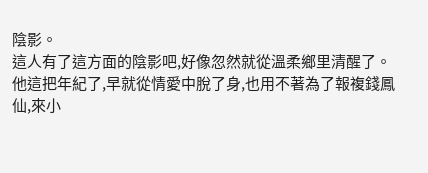陰影。
這人有了這方面的陰影吧,好像忽然就從溫柔鄉里清醒了。
他這把年紀了,早就從情愛中脫了身,也用不著為了報複錢鳳仙,來小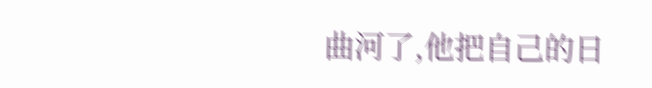曲河了,他把自己的日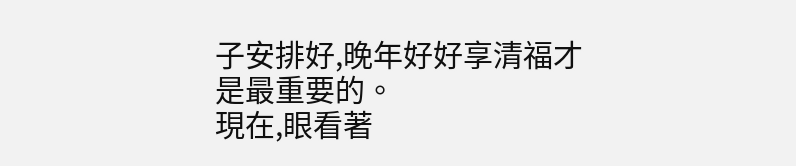子安排好,晚年好好享清福才是最重要的。
現在,眼看著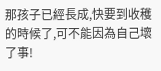那孩子已經長成,快要到收穫的時候了,可不能因為自己壞了事!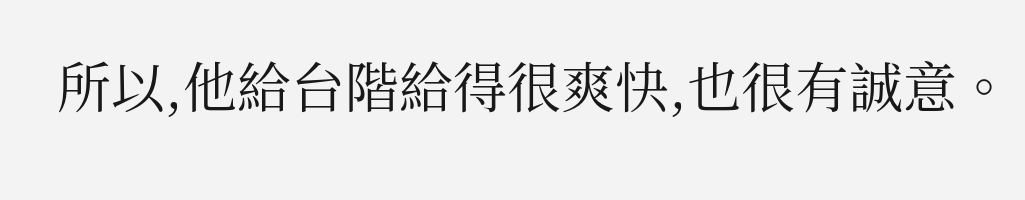所以,他給台階給得很爽快,也很有誠意。